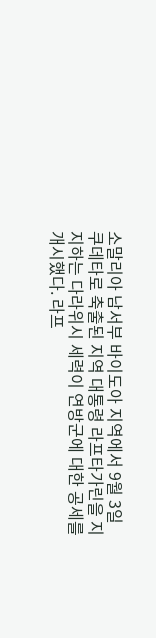소말리아 남서부 바이도아 지역에서 9월 3일 쿠데타로 축출된 지역 대통령 라프타가린을 지지하는 다라위시 세력이 연방군에 대한 공세를 개시했다. 라프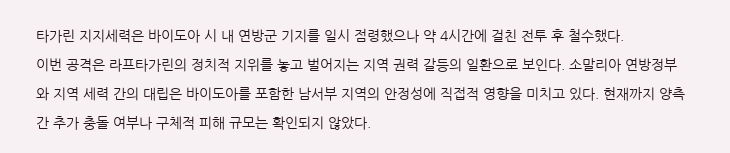타가린 지지세력은 바이도아 시 내 연방군 기지를 일시 점령했으나 약 4시간에 걸친 전투 후 철수했다.
이번 공격은 라프타가린의 정치적 지위를 놓고 벌어지는 지역 권력 갈등의 일환으로 보인다. 소말리아 연방정부와 지역 세력 간의 대립은 바이도아를 포함한 남서부 지역의 안정성에 직접적 영향을 미치고 있다. 현재까지 양측 간 추가 충돌 여부나 구체적 피해 규모는 확인되지 않았다.